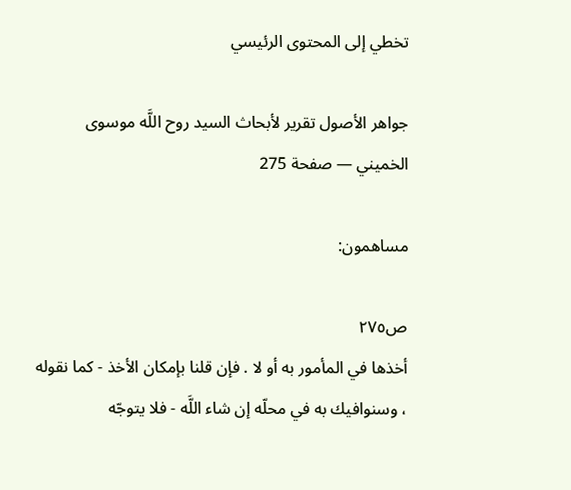تخطي إلى المحتوى الرئيسي

جواهر الأصول تقرير لأبحاث السيد روح اللَّه موسوى الخميني — صفحة 275

مساهمون:

ص٢٧٥
أخذها في المأمور به أو لا . فإن قلنا بإمكان الأخذ - كما نقوله ، وسنوافيك به في محلّه إن شاء اللَّه - فلا يتوجّه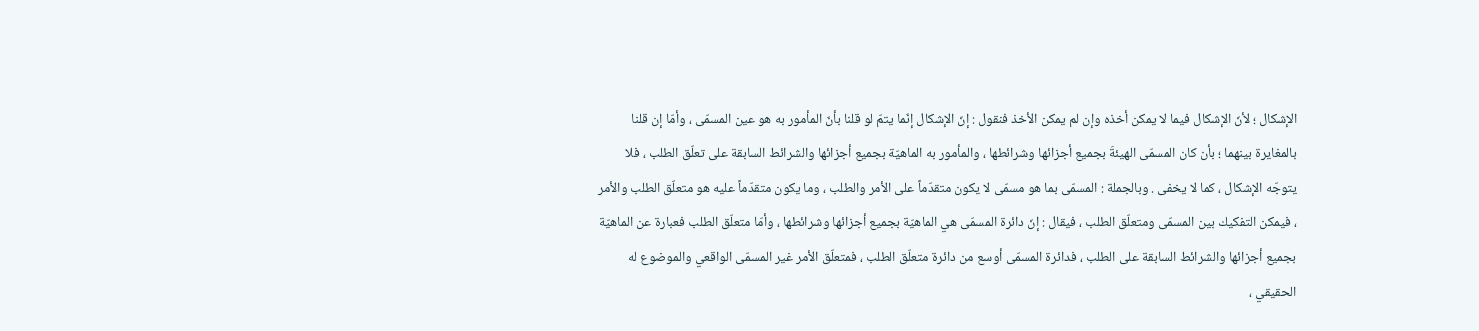الإشكال ؛ لأنّ الإشكال فيما لا يمكن أخذه وإن لم يمكن الأخذ فنقول : إنّ الإشكال إنّما يتمّ لو قلنا بأنّ المأمور به هو عين المسمّى ، وأمّا إن قلنا بالمغايرة بينهما ؛ بأن كان المسمّى الهيئةَ بجميع أجزائها وشرائطها ، والمأمور به الماهيّة بجميع أجزائها والشرائط السابقة على تعلّق الطلب ، فلا يتوجّه الإشكال ، كما لا يخفى . وبالجملة : المسمّى بما هو مسمّى لا يكون متقدّماً على الأمر والطلب ، وما يكون متقدّماً عليه هو متعلّق الطلب والأمر ، فيمكن التفكيك بين المسمّى ومتعلّق الطلب ، فيقال : إنّ دائرة المسمّى هي الماهيّة بجميع أجزائها وشرائطها ، وأمّا متعلّق الطلب فعبارة عن الماهيّة بجميع أجزائها والشرائط السابقة على الطلب ، فدائرة المسمّى أوسع من دائرة متعلّق الطلب ، فمتعلّق الأمر غير المسمّى الواقعي والموضوع له الحقيقي ،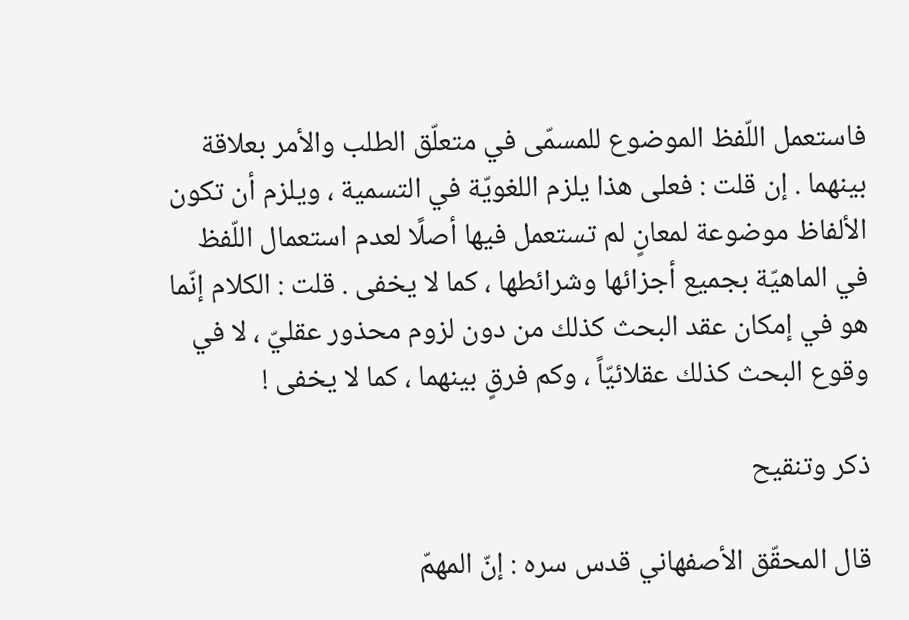فاستعمل اللّفظ الموضوع للمسمّى في متعلّق الطلب والأمر بعلاقة بينهما . إن قلت : فعلى هذا يلزم اللغويّة في التسمية ، ويلزم أن تكون الألفاظ موضوعة لمعانٍ لم تستعمل فيها أصلًا لعدم استعمال اللّفظ في الماهيّة بجميع أجزائها وشرائطها ، كما لا يخفى . قلت : الكلام إنّما هو في إمكان عقد البحث كذلك من دون لزوم محذور عقليّ ، لا في وقوع البحث كذلك عقلائيّاً ، وكم فرقٍ بينهما ، كما لا يخفى !

ذكر وتنقيح

قال المحقّق الأصفهاني قدس سره : إنّ المهمّ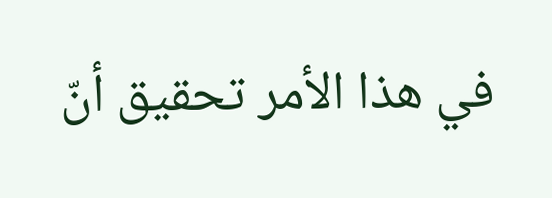في هذا الأمر تحقيق أنّ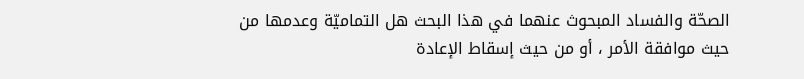الصحّة والفساد المبحوث عنهما في هذا البحث هل التماميّة وعدمها من حيث موافقة الأمر ، أو من حيث إسقاط الإعادة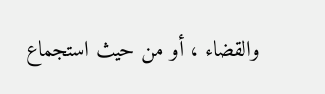والقضاء ، أو من حيث استجماع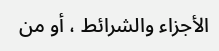الأجزاء والشرائط ، أو من